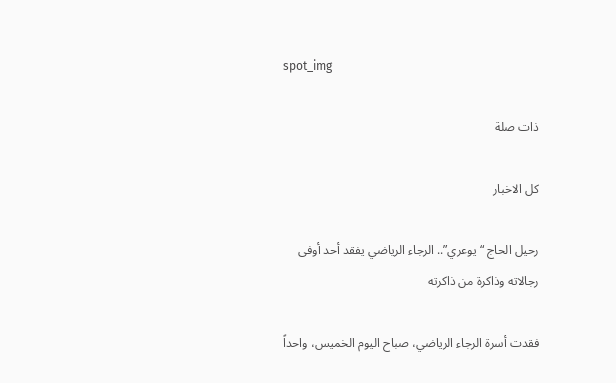spot_img

ذات صلة

كل الاخبار

رحيل الحاج “يوعري”.. الرجاء الرياضي يفقد أحد أوفى رجالاته وذاكرة من ذاكرته

فقدت أسرة الرجاء الرياضي، صباح اليوم الخميس، واحداً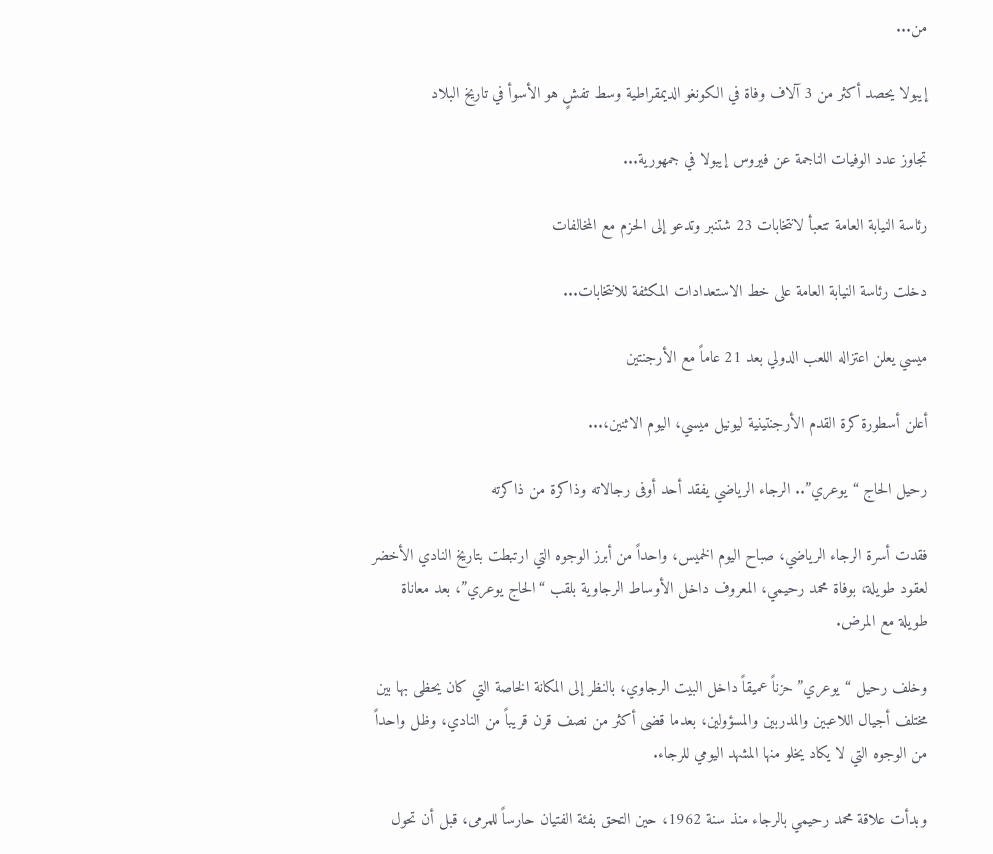من...

إيبولا يحصد أكثر من 3 آلاف وفاة في الكونغو الديمقراطية وسط تفشٍ هو الأسوأ في تاريخ البلاد

تجاوز عدد الوفيات الناجمة عن فيروس إيبولا في جمهورية...

رئاسة النيابة العامة تتعبأ لانتخابات 23 شتنبر وتدعو إلى الحزم مع المخالفات

دخلت رئاسة النيابة العامة على خط الاستعدادات المكثفة للانتخابات...

ميسي يعلن اعتزاله اللعب الدولي بعد 21 عاماً مع الأرجنتين

أعلن أسطورة كرة القدم الأرجنتينية ليونيل ميسي، اليوم الاثنين،...

رحيل الحاج “يوعري”.. الرجاء الرياضي يفقد أحد أوفى رجالاته وذاكرة من ذاكرته

فقدت أسرة الرجاء الرياضي، صباح اليوم الخميس، واحداً من أبرز الوجوه التي ارتبطت بتاريخ النادي الأخضر لعقود طويلة، بوفاة محمد رحيمي، المعروف داخل الأوساط الرجاوية بلقب “الحاج يوعري”، بعد معاناة طويلة مع المرض.

وخلف رحيل “يوعري” حزناً عميقاً داخل البيت الرجاوي، بالنظر إلى المكانة الخاصة التي كان يحظى بها بين مختلف أجيال اللاعبين والمدربين والمسؤولين، بعدما قضى أكثر من نصف قرن قريباً من النادي، وظل واحداً من الوجوه التي لا يكاد يخلو منها المشهد اليومي للرجاء.

وبدأت علاقة محمد رحيمي بالرجاء منذ سنة 1962، حين التحق بفئة الفتيان حارساً للمرمى، قبل أن تحول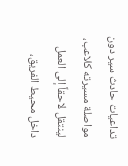تداعيات حادث سير دون مواصلة مسيرته كلاعب، لينتقل لاحقاً إلى العمل داخل محيط الفريق،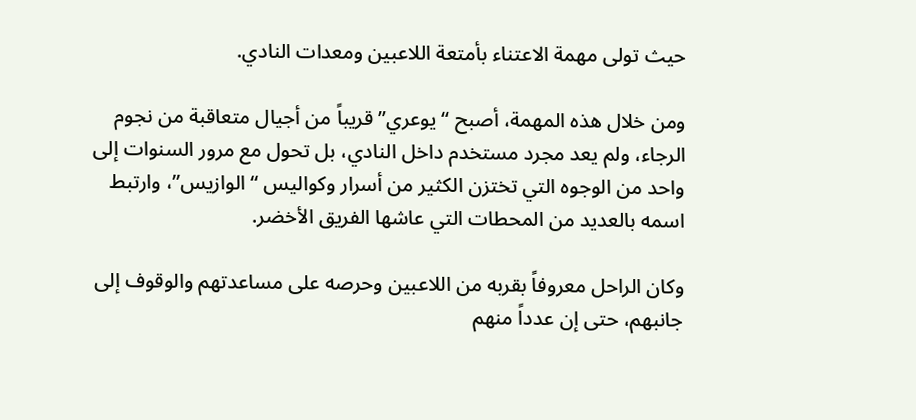حيث تولى مهمة الاعتناء بأمتعة اللاعبين ومعدات النادي.

ومن خلال هذه المهمة، أصبح “يوعري” قريباً من أجيال متعاقبة من نجوم الرجاء، ولم يعد مجرد مستخدم داخل النادي، بل تحول مع مرور السنوات إلى واحد من الوجوه التي تختزن الكثير من أسرار وكواليس “الوازيس”، وارتبط اسمه بالعديد من المحطات التي عاشها الفريق الأخضر.

وكان الراحل معروفاً بقربه من اللاعبين وحرصه على مساعدتهم والوقوف إلى جانبهم، حتى إن عدداً منهم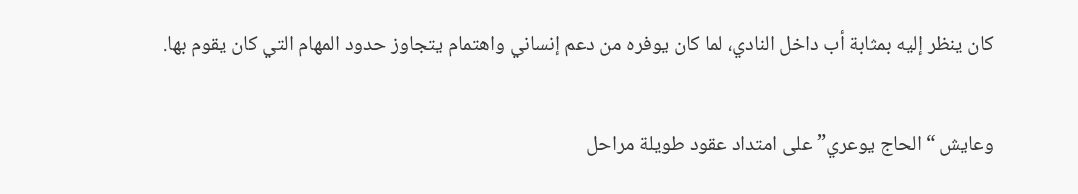كان ينظر إليه بمثابة أب داخل النادي، لما كان يوفره من دعم إنساني واهتمام يتجاوز حدود المهام التي كان يقوم بها.

وعايش “الحاج يوعري” على امتداد عقود طويلة مراحل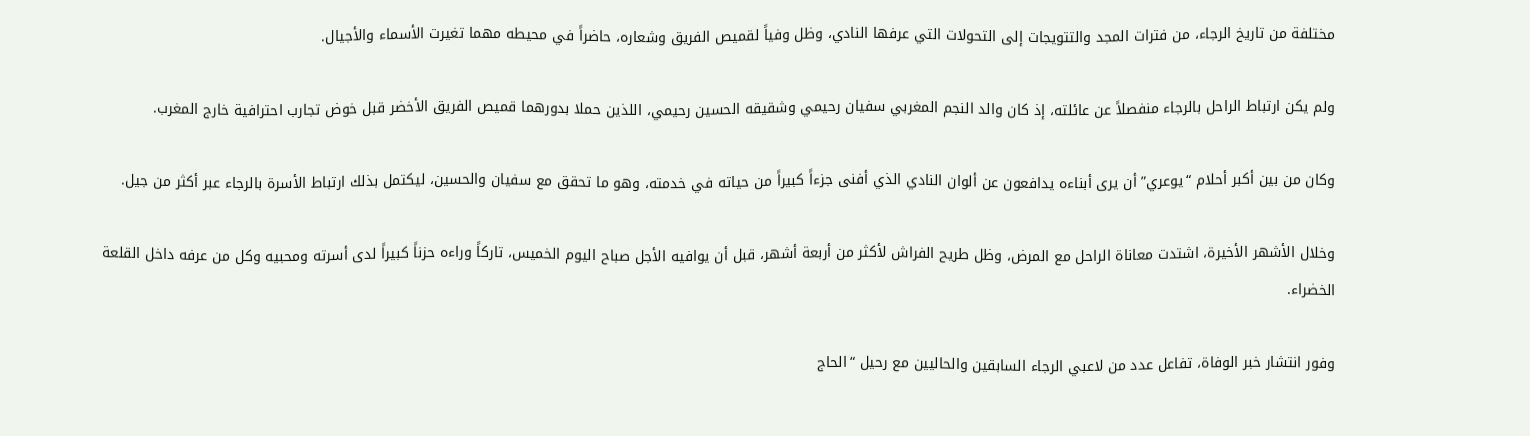مختلفة من تاريخ الرجاء، من فترات المجد والتتويجات إلى التحولات التي عرفها النادي، وظل وفياً لقميص الفريق وشعاره، حاضراً في محيطه مهما تغيرت الأسماء والأجيال.

ولم يكن ارتباط الراحل بالرجاء منفصلاً عن عائلته، إذ كان والد النجم المغربي سفيان رحيمي وشقيقه الحسين رحيمي، اللذين حملا بدورهما قميص الفريق الأخضر قبل خوض تجارب احترافية خارج المغرب.

وكان من بين أكبر أحلام “يوعري” أن يرى أبناءه يدافعون عن ألوان النادي الذي أفنى جزءاً كبيراً من حياته في خدمته، وهو ما تحقق مع سفيان والحسين، ليكتمل بذلك ارتباط الأسرة بالرجاء عبر أكثر من جيل.

وخلال الأشهر الأخيرة، اشتدت معاناة الراحل مع المرض، وظل طريح الفراش لأكثر من أربعة أشهر، قبل أن يوافيه الأجل صباح اليوم الخميس، تاركاً وراءه حزناً كبيراً لدى أسرته ومحبيه وكل من عرفه داخل القلعة الخضراء.

وفور انتشار خبر الوفاة، تفاعل عدد من لاعبي الرجاء السابقين والحاليين مع رحيل “الحاج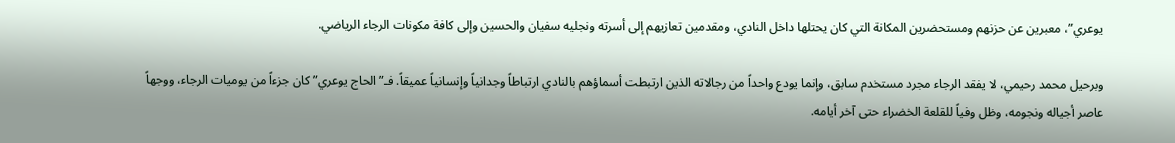يوعري”، معبرين عن حزنهم ومستحضرين المكانة التي كان يحتلها داخل النادي، ومقدمين تعازيهم إلى أسرته ونجليه سفيان والحسين وإلى كافة مكونات الرجاء الرياضي.

وبرحيل محمد رحيمي، لا يفقد الرجاء مجرد مستخدم سابق، وإنما يودع واحداً من رجالاته الذين ارتبطت أسماؤهم بالنادي ارتباطاً وجدانياً وإنسانياً عميقاً. فـ”الحاج يوعري” كان جزءاً من يوميات الرجاء، ووجهاً عاصر أجياله ونجومه، وظل وفياً للقلعة الخضراء حتى آخر أيامه.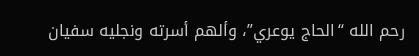رحم الله “الحاج يوعري”، وألهم أسرته ونجليه سفيان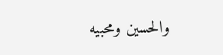والحسين ومحبيه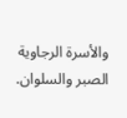والأسرة الرجاوية الصبر والسلوان.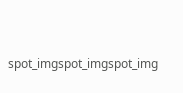spot_imgspot_imgspot_img